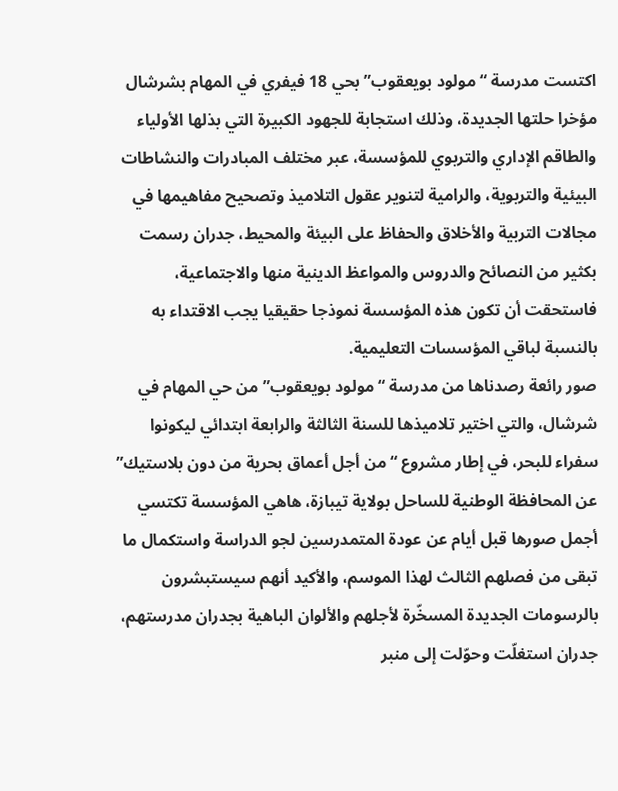اكتست مدرسة “مولود بويعقوب” بحي 18 فيفري في المهام بشرشال مؤخرا حلتها الجديدة، وذلك استجابة للجهود الكبيرة التي بذلها الأولياء والطاقم الإداري والتربوي للمؤسسة، عبر مختلف المبادرات والنشاطات البيئية والتربوية، والرامية لتنوير عقول التلاميذ وتصحيح مفاهيمها في مجالات التربية والأخلاق والحفاظ على البيئة والمحيط، جدران رسمت بكثير من النصائح والدروس والمواعظ الدينية منها والاجتماعية، فاستحقت أن تكون هذه المؤسسة نموذجا حقيقيا يجب الاقتداء به بالنسبة لباقي المؤسسات التعليمية.
صور رائعة رصدناها من مدرسة “مولود بويعقوب” من حي المهام في شرشال، والتي اختير تلاميذها للسنة الثالثة والرابعة ابتدائي ليكونوا سفراء للبحر، في إطار مشروع “من أجل أعماق بحرية من دون بلاستيك” عن المحافظة الوطنية للساحل بولاية تيبازة، هاهي المؤسسة تكتسي أجمل صورها قبل أيام عن عودة المتمدرسين لجو الدراسة واستكمال ما تبقى من فصلهم الثالث لهذا الموسم، والأكيد أنهم سيستبشرون بالرسومات الجديدة المسخّرة لأجلهم والألوان الباهية بجدران مدرستهم، جدران استغلّت وحوّلت إلى منبر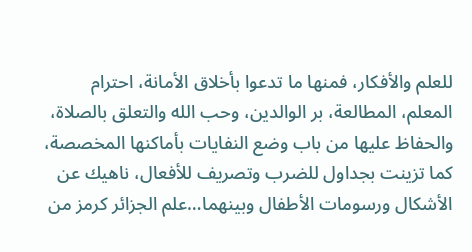للعلم والأفكار، فمنها ما تدعوا بأخلاق الأمانة، احترام المعلم، المطالعة، بر الوالدين، وحب الله والتعلق بالصلاة، والحفاظ عليها من باب وضع النفايات بأماكنها المخصصة، كما تزينت بجداول للضرب وتصريف للأفعال، ناهيك عن الأشكال ورسومات الأطفال وبينهما…علم الجزائر كرمز من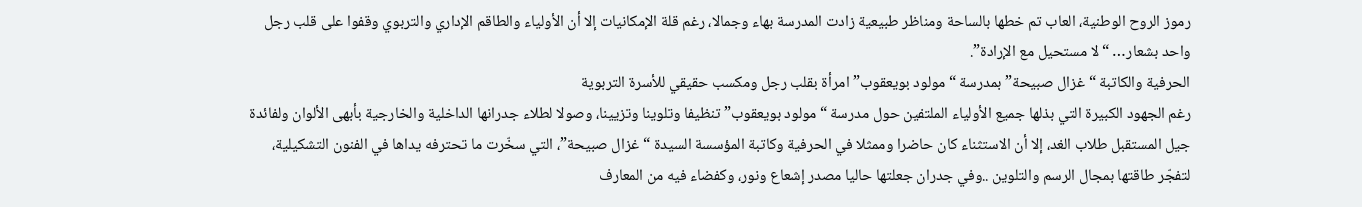رموز الروح الوطنية، العاب تم خطها بالساحة ومناظر طبيعية زادت المدرسة بهاء وجمالا، رغم قلة الإمكانيات إلا أن الأولياء والطاقم الإداري والتربوي وقفوا على قلب رجل واحد بشعار… “لا مستحيل مع الإرادة”.
الحرفية والكاتبة “غزال صبيحة” بمدرسة “مولود بويعقوب” امرأة بقلب رجل ومكسب حقيقي للأسرة التربوية
رغم الجهود الكبيرة التي بذلها جميع الأولياء الملتفين حول مدرسة “مولود بويعقوب” تنظيفا وتلوينا وتزيينا، وصولا لطلاء جدرانها الداخلية والخارجية بأبهى الألوان ولفائدة جيل المستقبل طلاب الغد، إلا أن الاستثناء كان حاضرا وممثلا في الحرفية وكاتبة المؤسسة السيدة “غزال صبيحة”، التي سخّرت ما تحترفه يداها في الفنون التشكيلية، لتفجّر طاقتها بمجال الرسم والتلوين ..وفي جدران جعلتها حاليا مصدر إشعاع ونور، وكفضاء فيه من المعارف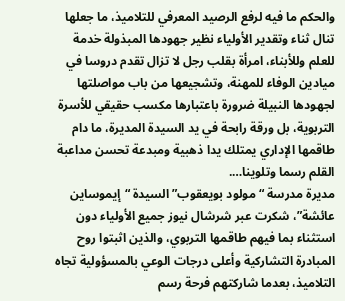والحكم ما فيه لرفع الرصيد المعرفي للتلاميذ، ما جعلها تنال ثناء وتقدير الأولياء نظير جهودها المبذولة خدمة للعلم وللأبناء، امرأة بقلب رجل لا تزال تقدم دروسا في ميادين الوفاء للمهنة، وتشجيعها من باب مواصلتها لجهودها النبيلة ضرورة باعتبارها مكسب حقيقي للأسرة التربوية، بل ورقة رابحة في يد السيدة المديرة، ما دام طاقمها الإداري يمتلك يدا ذهبية ومبدعة تحسن مداعبة القلم رسما وتلوينا….
مديرة مدرسة “مولود بويعقوب” السيدة “إيموساين عائشة”، شكرت عبر شرشال نيوز جميع الأولياء دون استثناء بما فيهم طاقمها التربوي، والذين اثبتوا روح المبادرة التشاركية وأعلى درجات الوعي بالمسؤولية تجاه التلاميذ، بعدما شاركتهم فرحة رسم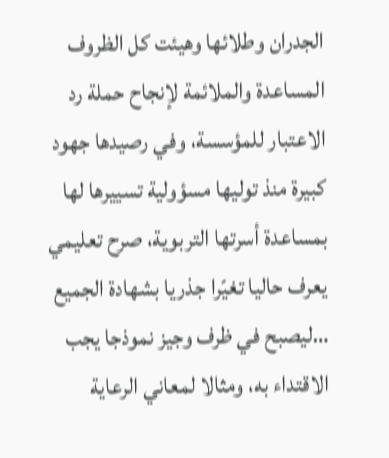الجدران وطلائها وهيئت كل الظروف المساعدة والملائمة لإنجاح حملة رد الاعتبار للمؤسسة، وفي رصيدها جهود كبيرة منذ توليها مسؤولية تسييرها لها بمساعدة أسرتها التربوية، صرح تعليمي يعرف حاليا تغيّرا جذريا بشهادة الجميع …ليصبح في ظرف وجيز نموذجا يجب الاقتداء به، ومثالا لمعاني الرعاية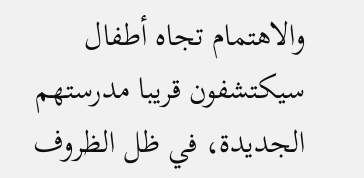والاهتمام تجاه أطفال سيكتشفون قريبا مدرستهم الجديدة، في ظل الظروف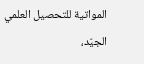المواتية للتحصيل العلمي الجيّد،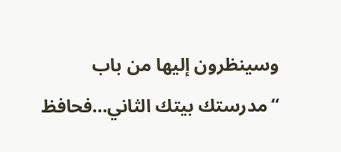وسينظرون إليها من باب “مدرستك بيتك الثاني…فحافظ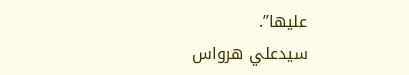عليها”.
سيدعلي هرواس